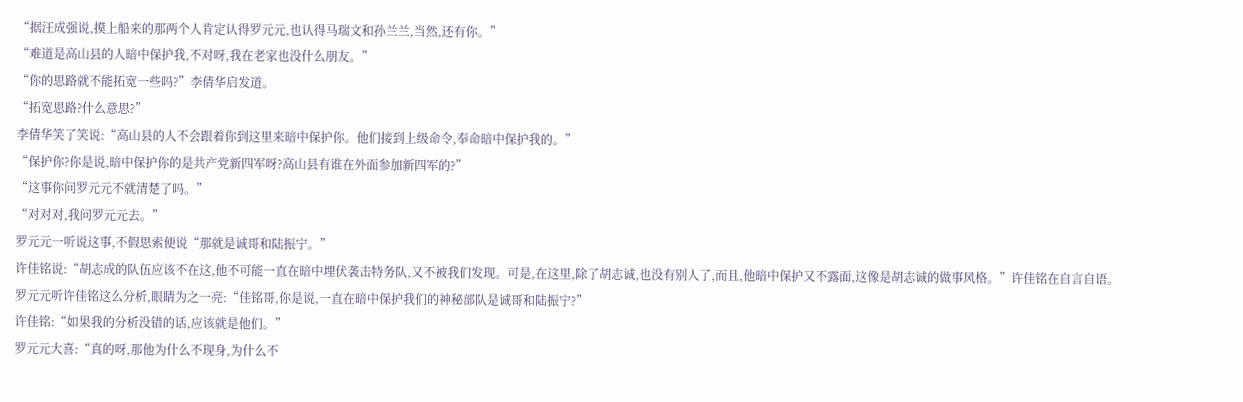“据汪成强说,摸上船来的那两个人肯定认得罗元元,也认得马瑞文和孙兰兰,当然,还有你。”
“难道是高山县的人暗中保护我,不对呀,我在老家也没什么朋友。”
“你的思路就不能拓宽一些吗?”李倩华启发道。
“拓宽思路?什么意思?”
李倩华笑了笑说:“高山县的人不会跟着你到这里来暗中保护你。他们接到上级命令,奉命暗中保护我的。”
“保护你?你是说,暗中保护你的是共产党新四军呀?高山县有谁在外面参加新四军的?”
“这事你问罗元元不就清楚了吗。”
“对对对,我问罗元元去。”
罗元元一听说这事,不假思索便说“那就是诚哥和陆振宁。”
许佳铭说:“胡志成的队伍应该不在这,他不可能一直在暗中埋伏袭击特务队,又不被我们发现。可是,在这里,除了胡志诚,也没有别人了,而且,他暗中保护又不露面,这像是胡志诚的做事风格。”许佳铭在自言自语。
罗元元听许佳铭这么分析,眼睛为之一亮:“佳铭哥,你是说,一直在暗中保护我们的神秘部队是诚哥和陆振宁?”
许佳铭:“如果我的分析没错的话,应该就是他们。”
罗元元大喜:“真的呀,那他为什么不现身,为什么不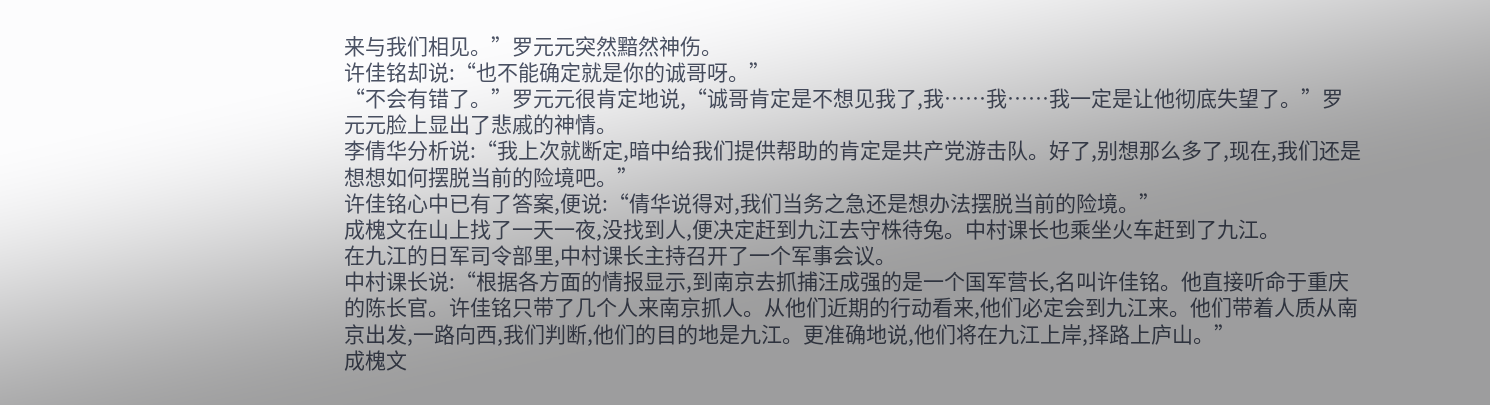来与我们相见。”罗元元突然黯然神伤。
许佳铭却说:“也不能确定就是你的诚哥呀。”
“不会有错了。”罗元元很肯定地说,“诚哥肯定是不想见我了,我……我……我一定是让他彻底失望了。”罗元元脸上显出了悲戚的神情。
李倩华分析说:“我上次就断定,暗中给我们提供帮助的肯定是共产党游击队。好了,别想那么多了,现在,我们还是想想如何摆脱当前的险境吧。”
许佳铭心中已有了答案,便说:“倩华说得对,我们当务之急还是想办法摆脱当前的险境。”
成槐文在山上找了一天一夜,没找到人,便决定赶到九江去守株待兔。中村课长也乘坐火车赶到了九江。
在九江的日军司令部里,中村课长主持召开了一个军事会议。
中村课长说:“根据各方面的情报显示,到南京去抓捕汪成强的是一个国军营长,名叫许佳铭。他直接听命于重庆的陈长官。许佳铭只带了几个人来南京抓人。从他们近期的行动看来,他们必定会到九江来。他们带着人质从南京出发,一路向西,我们判断,他们的目的地是九江。更准确地说,他们将在九江上岸,择路上庐山。”
成槐文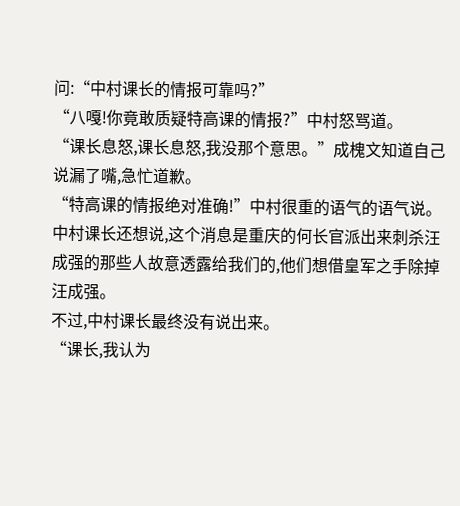问:“中村课长的情报可靠吗?”
“八嘎!你竟敢质疑特高课的情报?”中村怒骂道。
“课长息怒,课长息怒,我没那个意思。”成槐文知道自己说漏了嘴,急忙道歉。
“特高课的情报绝对准确!”中村很重的语气的语气说。
中村课长还想说,这个消息是重庆的何长官派出来刺杀汪成强的那些人故意透露给我们的,他们想借皇军之手除掉汪成强。
不过,中村课长最终没有说出来。
“课长,我认为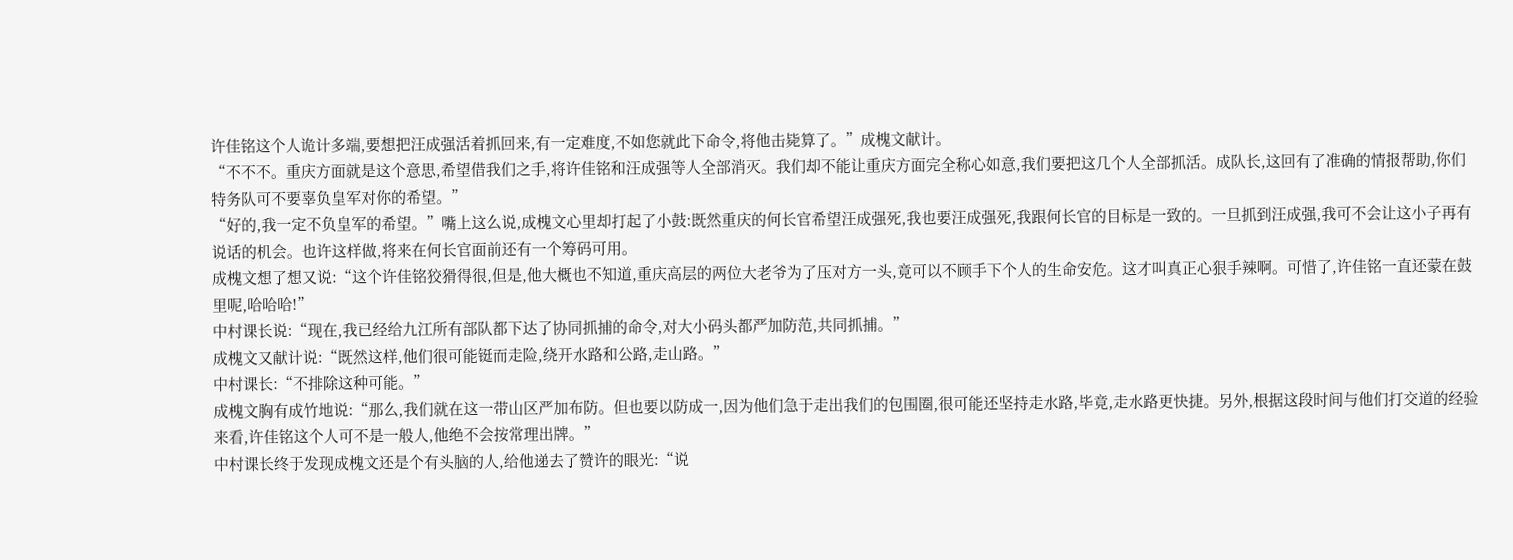许佳铭这个人诡计多端,要想把汪成强活着抓回来,有一定难度,不如您就此下命令,将他击毙算了。”成槐文献计。
“不不不。重庆方面就是这个意思,希望借我们之手,将许佳铭和汪成强等人全部消灭。我们却不能让重庆方面完全称心如意,我们要把这几个人全部抓活。成队长,这回有了准确的情报帮助,你们特务队可不要辜负皇军对你的希望。”
“好的,我一定不负皇军的希望。”嘴上这么说,成槐文心里却打起了小鼓:既然重庆的何长官希望汪成强死,我也要汪成强死,我跟何长官的目标是一致的。一旦抓到汪成强,我可不会让这小子再有说话的机会。也许这样做,将来在何长官面前还有一个筹码可用。
成槐文想了想又说:“这个许佳铭狡猾得很,但是,他大概也不知道,重庆高层的两位大老爷为了压对方一头,竟可以不顾手下个人的生命安危。这才叫真正心狠手辣啊。可惜了,许佳铭一直还蒙在鼓里呢,哈哈哈!”
中村课长说:“现在,我已经给九江所有部队都下达了协同抓捕的命令,对大小码头都严加防范,共同抓捕。”
成槐文又献计说:“既然这样,他们很可能铤而走险,绕开水路和公路,走山路。”
中村课长:“不排除这种可能。”
成槐文胸有成竹地说:“那么,我们就在这一带山区严加布防。但也要以防成一,因为他们急于走出我们的包围圈,很可能还坚持走水路,毕竟,走水路更快捷。另外,根据这段时间与他们打交道的经验来看,许佳铭这个人可不是一般人,他绝不会按常理出牌。”
中村课长终于发现成槐文还是个有头脑的人,给他递去了赞许的眼光:“说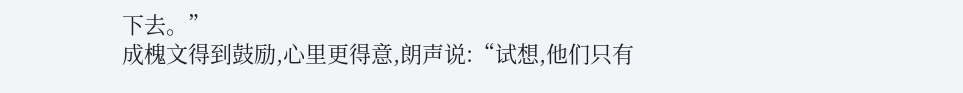下去。”
成槐文得到鼓励,心里更得意,朗声说:“试想,他们只有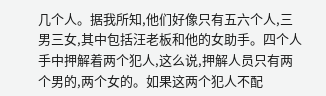几个人。据我所知,他们好像只有五六个人,三男三女,其中包括汪老板和他的女助手。四个人手中押解着两个犯人,这么说,押解人员只有两个男的,两个女的。如果这两个犯人不配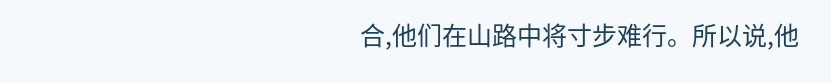合,他们在山路中将寸步难行。所以说,他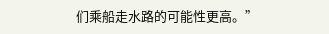们乘船走水路的可能性更高。”